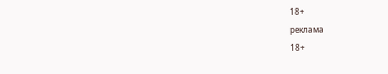18+
реклама
18+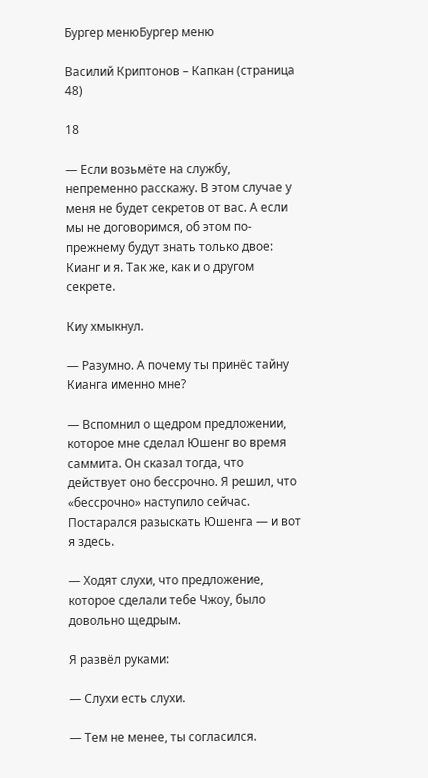Бургер менюБургер меню

Василий Криптонов – Капкан (страница 48)

18

— Если возьмёте на службу, непременно расскажу. В этом случае у меня не будет секретов от вас. А если мы не договоримся, об этом по-прежнему будут знать только двое: Кианг и я. Так же, как и о другом секрете.

Киу хмыкнул.

— Разумно. А почему ты принёс тайну Кианга именно мне?

— Вспомнил о щедром предложении, которое мне сделал Юшенг во время саммита. Он сказал тогда, что действует оно бессрочно. Я решил, что «бессрочно» наступило сейчас. Постарался разыскать Юшенга — и вот я здесь.

— Ходят слухи, что предложение, которое сделали тебе Чжоу, было довольно щедрым.

Я развёл руками:

— Слухи есть слухи.

— Тем не менее, ты согласился.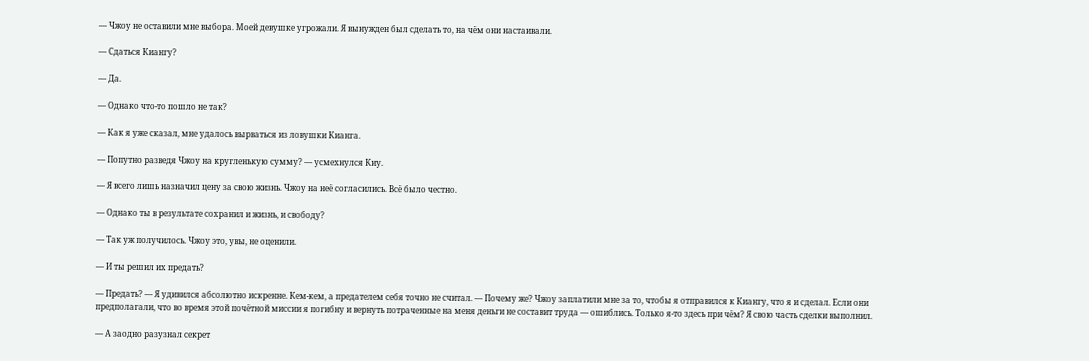— Чжоу не оставили мне выбора. Моей девушке угрожали. Я вынужден был сделать то, на чём они настаивали.

— Сдаться Киангу?

— Да.

— Однако что-то пошло не так?

— Как я уже сказал, мне удалось вырваться из ловушки Кианга.

— Попутно разведя Чжоу на кругленькую сумму? — усмехнулся Киу.

— Я всего лишь назначил цену за свою жизнь. Чжоу на неё согласились. Всё было честно.

— Однако ты в результате сохранил и жизнь, и свободу?

— Так уж получилось. Чжоу это, увы, не оценили.

— И ты решил их предать?

— Предать? — Я удивился абсолютно искренне. Кем-кем, а предателем себя точно не считал. — Почему же? Чжоу заплатили мне за то, чтобы я отправился к Киангу, что я и сделал. Если они предполагали, что во время этой почётной миссии я погибну и вернуть потраченные на меня деньги не составит труда — ошиблись. Только я-то здесь при чём? Я свою часть сделки выполнил.

— А заодно разузнал секрет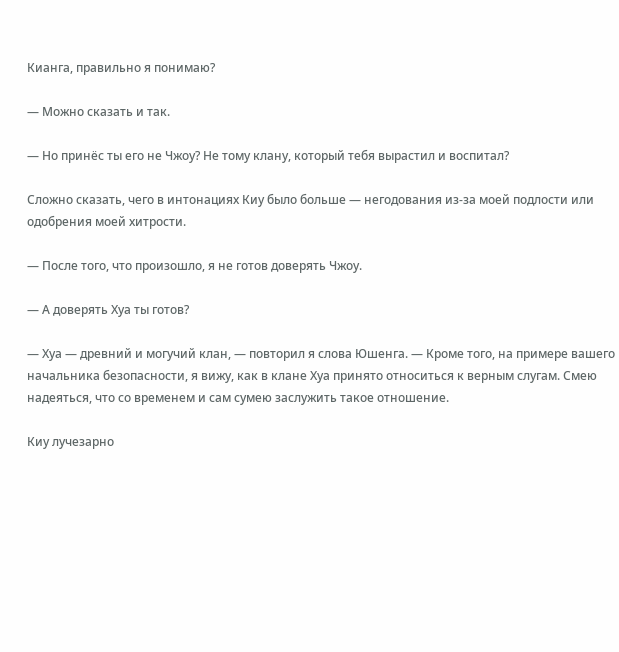Кианга, правильно я понимаю?

— Можно сказать и так.

— Но принёс ты его не Чжоу? Не тому клану, который тебя вырастил и воспитал?

Сложно сказать, чего в интонациях Киу было больше — негодования из-за моей подлости или одобрения моей хитрости.

— После того, что произошло, я не готов доверять Чжоу.

— А доверять Хуа ты готов?

— Хуа — древний и могучий клан, — повторил я слова Юшенга. — Кроме того, на примере вашего начальника безопасности, я вижу, как в клане Хуа принято относиться к верным слугам. Смею надеяться, что со временем и сам сумею заслужить такое отношение.

Киу лучезарно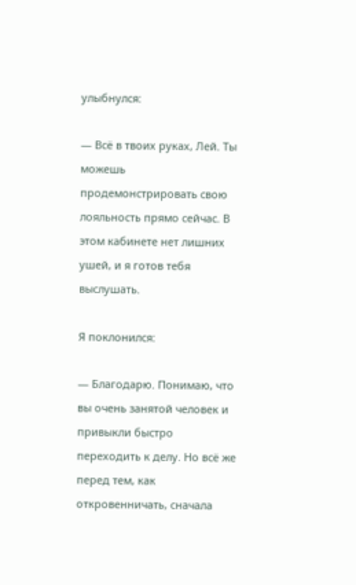улыбнулся:

— Всё в твоих руках, Лей. Ты можешь продемонстрировать свою лояльность прямо сейчас. В этом кабинете нет лишних ушей, и я готов тебя выслушать.

Я поклонился:

— Благодарю. Понимаю, что вы очень занятой человек и привыкли быстро переходить к делу. Но всё же перед тем, как откровенничать, сначала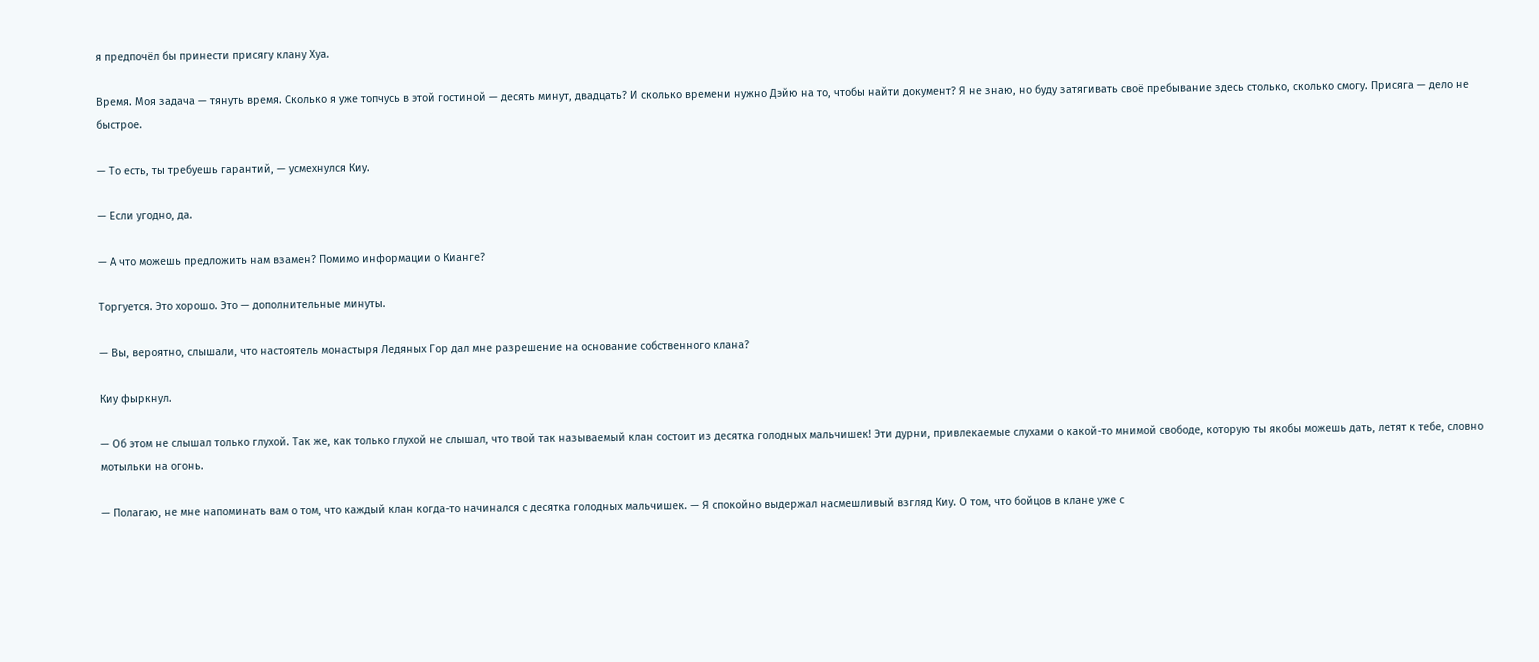я предпочёл бы принести присягу клану Хуа.

Время. Моя задача — тянуть время. Сколько я уже топчусь в этой гостиной — десять минут, двадцать? И сколько времени нужно Дэйю на то, чтобы найти документ? Я не знаю, но буду затягивать своё пребывание здесь столько, сколько смогу. Присяга — дело не быстрое.

— То есть, ты требуешь гарантий, — усмехнулся Киу.

— Если угодно, да.

— А что можешь предложить нам взамен? Помимо информации о Кианге?

Торгуется. Это хорошо. Это — дополнительные минуты.

— Вы, вероятно, слышали, что настоятель монастыря Ледяных Гор дал мне разрешение на основание собственного клана?

Киу фыркнул.

— Об этом не слышал только глухой. Так же, как только глухой не слышал, что твой так называемый клан состоит из десятка голодных мальчишек! Эти дурни, привлекаемые слухами о какой-то мнимой свободе, которую ты якобы можешь дать, летят к тебе, словно мотыльки на огонь.

— Полагаю, не мне напоминать вам о том, что каждый клан когда-то начинался с десятка голодных мальчишек. — Я спокойно выдержал насмешливый взгляд Киу. О том, что бойцов в клане уже с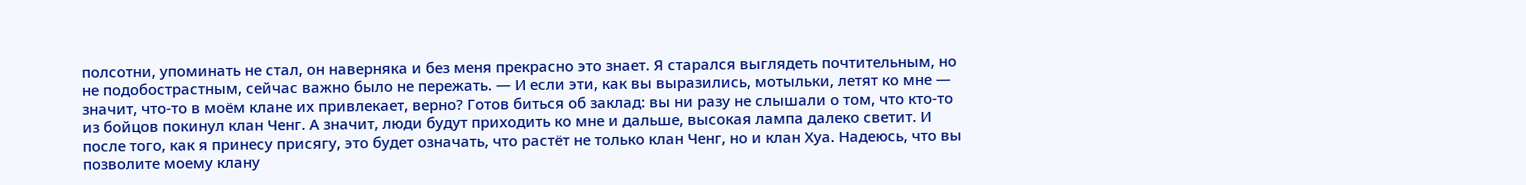полсотни, упоминать не стал, он наверняка и без меня прекрасно это знает. Я старался выглядеть почтительным, но не подобострастным, сейчас важно было не пережать. — И если эти, как вы выразились, мотыльки, летят ко мне — значит, что-то в моём клане их привлекает, верно? Готов биться об заклад: вы ни разу не слышали о том, что кто-то из бойцов покинул клан Ченг. А значит, люди будут приходить ко мне и дальше, высокая лампа далеко светит. И после того, как я принесу присягу, это будет означать, что растёт не только клан Ченг, но и клан Хуа. Надеюсь, что вы позволите моему клану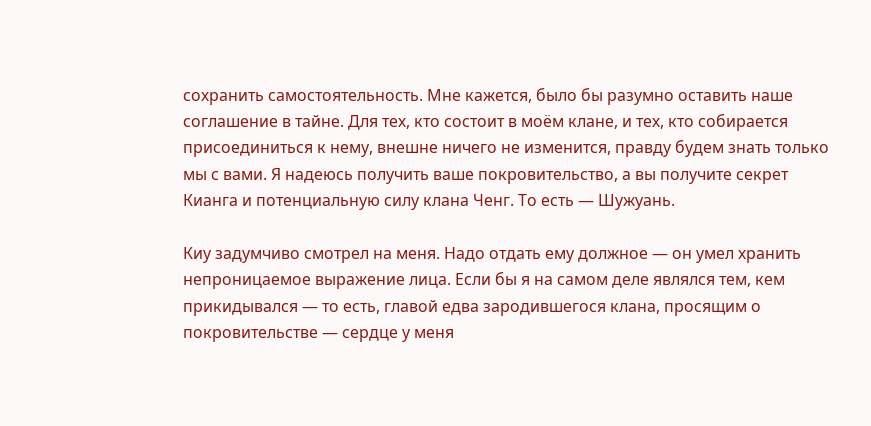сохранить самостоятельность. Мне кажется, было бы разумно оставить наше соглашение в тайне. Для тех, кто состоит в моём клане, и тех, кто собирается присоединиться к нему, внешне ничего не изменится, правду будем знать только мы с вами. Я надеюсь получить ваше покровительство, а вы получите секрет Кианга и потенциальную силу клана Ченг. То есть — Шужуань.

Киу задумчиво смотрел на меня. Надо отдать ему должное — он умел хранить непроницаемое выражение лица. Если бы я на самом деле являлся тем, кем прикидывался — то есть, главой едва зародившегося клана, просящим о покровительстве — сердце у меня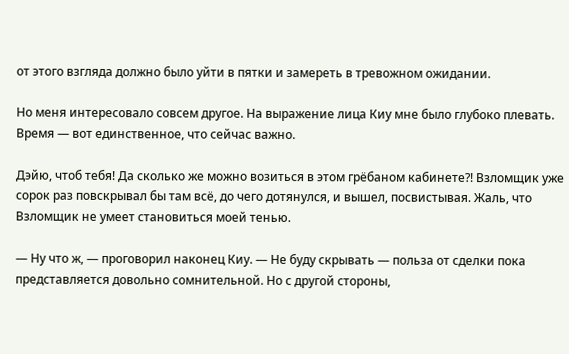от этого взгляда должно было уйти в пятки и замереть в тревожном ожидании.

Но меня интересовало совсем другое. На выражение лица Киу мне было глубоко плевать. Время — вот единственное, что сейчас важно.

Дэйю, чтоб тебя! Да сколько же можно возиться в этом грёбаном кабинете?! Взломщик уже сорок раз повскрывал бы там всё, до чего дотянулся, и вышел, посвистывая. Жаль, что Взломщик не умеет становиться моей тенью.

— Ну что ж, — проговорил наконец Киу. — Не буду скрывать — польза от сделки пока представляется довольно сомнительной. Но с другой стороны,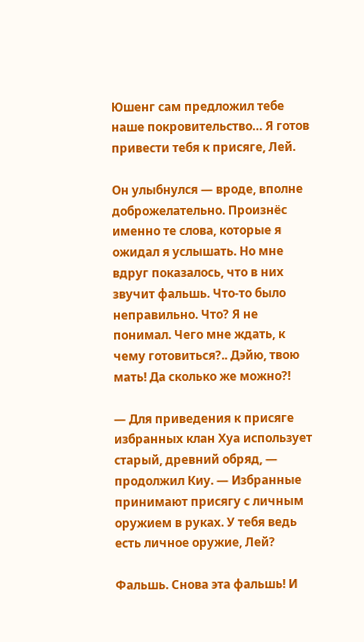Юшенг сам предложил тебе наше покровительство… Я готов привести тебя к присяге, Лей.

Он улыбнулся — вроде, вполне доброжелательно. Произнёс именно те слова, которые я ожидал я услышать. Но мне вдруг показалось, что в них звучит фальшь. Что-то было неправильно. Что? Я не понимал. Чего мне ждать, к чему готовиться?.. Дэйю, твою мать! Да сколько же можно?!

— Для приведения к присяге избранных клан Хуа использует старый, древний обряд, — продолжил Киу. — Избранные принимают присягу с личным оружием в руках. У тебя ведь есть личное оружие, Лей?

Фальшь. Снова эта фальшь! И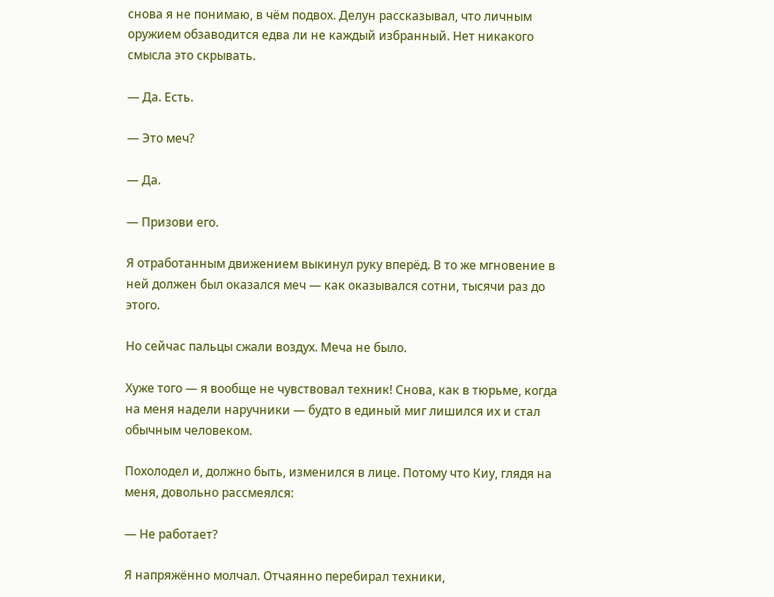снова я не понимаю, в чём подвох. Делун рассказывал, что личным оружием обзаводится едва ли не каждый избранный. Нет никакого смысла это скрывать.

— Да. Есть.

— Это меч?

— Да.

— Призови его.

Я отработанным движением выкинул руку вперёд. В то же мгновение в ней должен был оказался меч — как оказывался сотни, тысячи раз до этого.

Но сейчас пальцы сжали воздух. Меча не было.

Хуже того — я вообще не чувствовал техник! Снова, как в тюрьме, когда на меня надели наручники — будто в единый миг лишился их и стал обычным человеком.

Похолодел и, должно быть, изменился в лице. Потому что Киу, глядя на меня, довольно рассмеялся:

— Не работает?

Я напряжённо молчал. Отчаянно перебирал техники,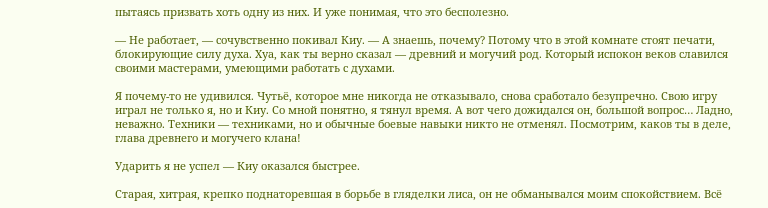пытаясь призвать хоть одну из них. И уже понимая, что это бесполезно.

— Не работает, — сочувственно покивал Киу. — А знаешь, почему? Потому что в этой комнате стоят печати, блокирующие силу духа. Хуа, как ты верно сказал — древний и могучий род. Который испокон веков славился своими мастерами, умеющими работать с духами.

Я почему-то не удивился. Чутьё, которое мне никогда не отказывало, снова сработало безупречно. Свою игру играл не только я, но и Киу. Со мной понятно, я тянул время. А вот чего дожидался он, большой вопрос… Ладно, неважно. Техники — техниками, но и обычные боевые навыки никто не отменял. Посмотрим, каков ты в деле, глава древнего и могучего клана!

Ударить я не успел — Киу оказался быстрее.

Старая, хитрая, крепко поднаторевшая в борьбе в гляделки лиса, он не обманывался моим спокойствием. Всё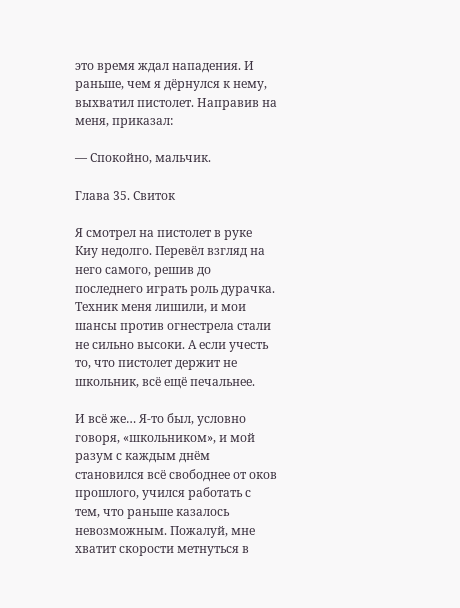это время ждал нападения. И раньше, чем я дёрнулся к нему, выхватил пистолет. Направив на меня, приказал:

— Спокойно, мальчик.

Глава 35. Свиток

Я смотрел на пистолет в руке Киу недолго. Перевёл взгляд на него самого, решив до последнего играть роль дурачка. Техник меня лишили, и мои шансы против огнестрела стали не сильно высоки. А если учесть то, что пистолет держит не школьник, всё ещё печальнее.

И всё же… Я-то был, условно говоря, «школьником», и мой разум с каждым днём становился всё свободнее от оков прошлого, учился работать с тем, что раньше казалось невозможным. Пожалуй, мне хватит скорости метнуться в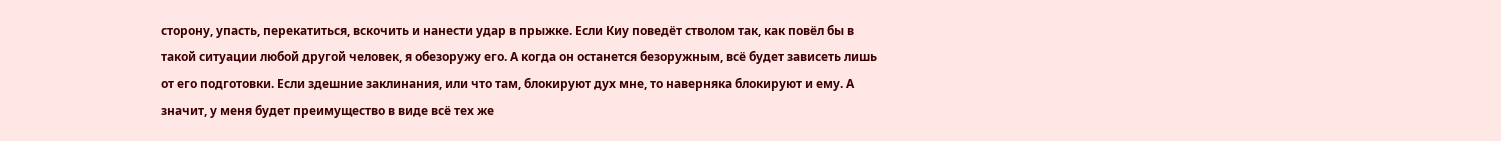сторону, упасть, перекатиться, вскочить и нанести удар в прыжке. Если Киу поведёт стволом так, как повёл бы в такой ситуации любой другой человек, я обезоружу его. А когда он останется безоружным, всё будет зависеть лишь от его подготовки. Если здешние заклинания, или что там, блокируют дух мне, то наверняка блокируют и ему. А значит, у меня будет преимущество в виде всё тех же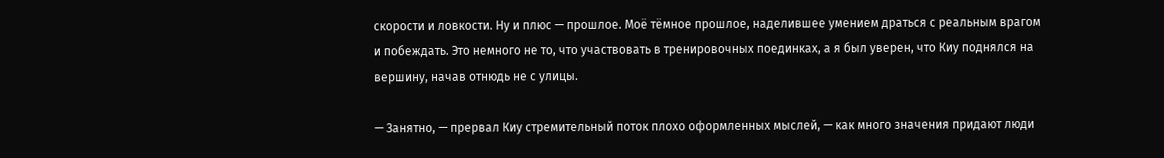скорости и ловкости. Ну и плюс — прошлое. Моё тёмное прошлое, наделившее умением драться с реальным врагом и побеждать. Это немного не то, что участвовать в тренировочных поединках, а я был уверен, что Киу поднялся на вершину, начав отнюдь не с улицы.

— Занятно, — прервал Киу стремительный поток плохо оформленных мыслей, — как много значения придают люди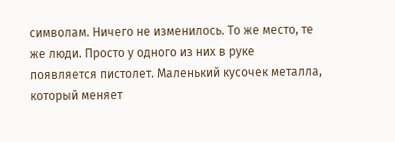символам. Ничего не изменилось. То же место, те же люди. Просто у одного из них в руке появляется пистолет. Маленький кусочек металла, который меняет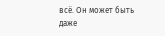всё. Он может быть даже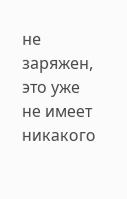не заряжен, это уже не имеет никакого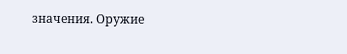значения. Оружие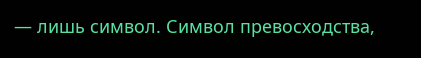— лишь символ. Символ превосходства,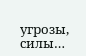угрозы, силы…